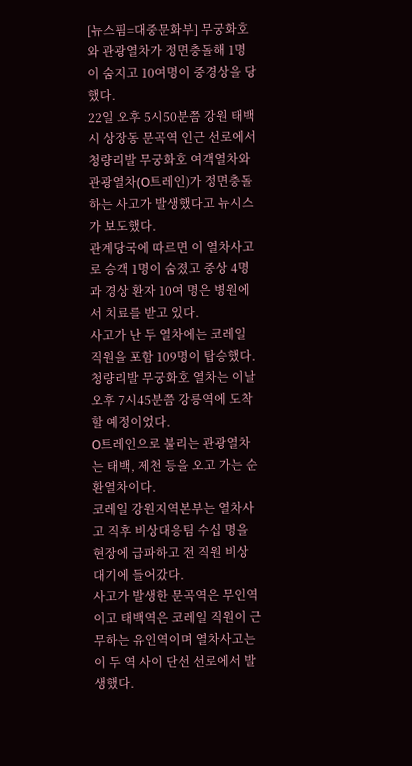[뉴스핌=대중문화부] 무궁화호와 관광열차가 정면충돌해 1명이 숨지고 10여명이 중경상을 당했다.
22일 오후 5시50분쯤 강원 태백시 상장동 문곡역 인근 선로에서 청량리발 무궁화호 여객열차와 관광열차(O트레인)가 정면충돌하는 사고가 발생했다고 뉴시스가 보도했다.
관계당국에 따르면 이 열차사고로 승객 1명이 숨졌고 중상 4명과 경상 환자 10여 명은 병원에서 치료를 받고 있다.
사고가 난 두 열차에는 코레일 직원을 포함 109명이 탑승했다.
청량리발 무궁화호 열차는 이날 오후 7시45분쯤 강릉역에 도착할 예정이었다.
O트레인으로 불리는 관광열차는 태백, 제천 등을 오고 가는 순환열차이다.
코레일 강원지역본부는 열차사고 직후 비상대응팀 수십 명을 현장에 급파하고 전 직원 비상 대기에 들어갔다.
사고가 발생한 문곡역은 무인역이고 태백역은 코레일 직원이 근무하는 유인역이며 열차사고는 이 두 역 사이 단선 선로에서 발생했다.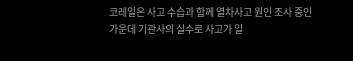코레일은 사고 수습과 함께 열차사고 원인 조사 중인 가운데 기관사의 실수로 사고가 일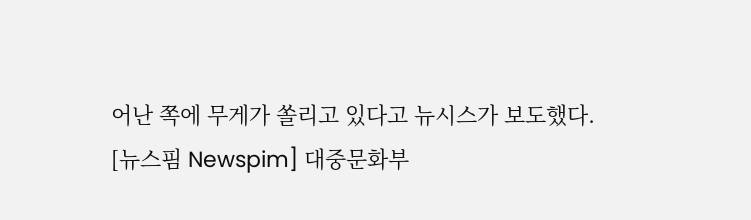어난 쪽에 무게가 쏠리고 있다고 뉴시스가 보도했다.
[뉴스핌 Newspim] 대중문화부